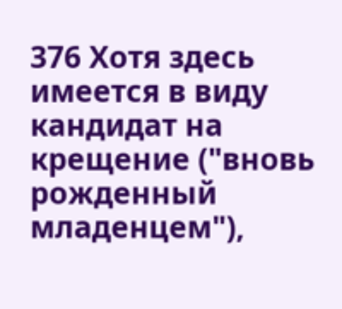376 Хотя здесь имеется в виду кандидат на крещение ("вновь рожденный младенцем"),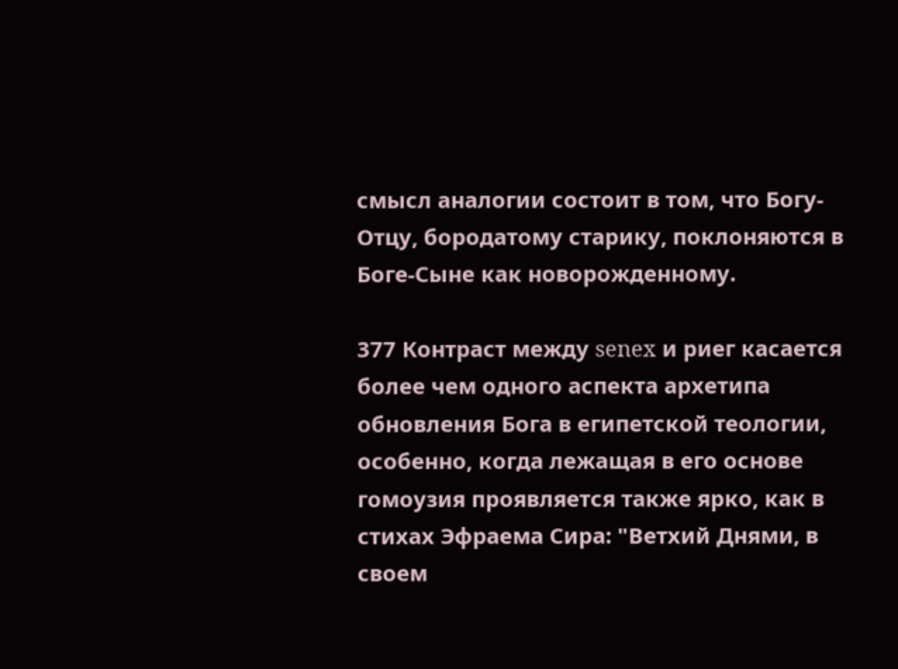смысл аналогии состоит в том, что Богу-Отцу, бородатому старику, поклоняются в Боге-Сыне как новорожденному.

377 Контраст между senex и риег касается более чем одного аспекта архетипа обновления Бога в египетской теологии, особенно, когда лежащая в его основе гомоузия проявляется также ярко, как в стихах Эфраема Сира: "Ветхий Днями, в своем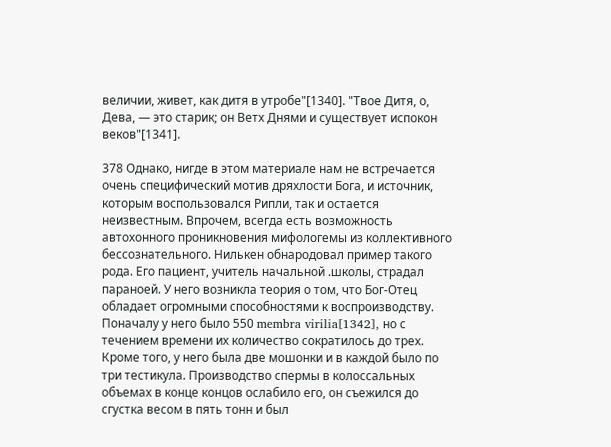величии, живет, как дитя в утробе"[1340]. "Твое Дитя, о, Дева, — это старик; он Ветх Днями и существует испокон веков"[1341].

378 Однако, нигде в этом материале нам не встречается очень специфический мотив дряхлости Бога, и источник, которым воспользовался Рипли, так и остается неизвестным. Впрочем, всегда есть возможность автохонного проникновения мифологемы из коллективного бессознательного. Нилькен обнародовал пример такого рода. Его пациент, учитель начальной .школы, страдал параноей. У него возникла теория о том, что Бог-Отец обладает огромными способностями к воспроизводству. Поначалу у него было 550 membra virilia[1342], но с течением времени их количество сократилось до трех. Кроме того, у него была две мошонки и в каждой было по три тестикула. Производство спермы в колоссальных объемах в конце концов ослабило его, он съежился до сгустка весом в пять тонн и был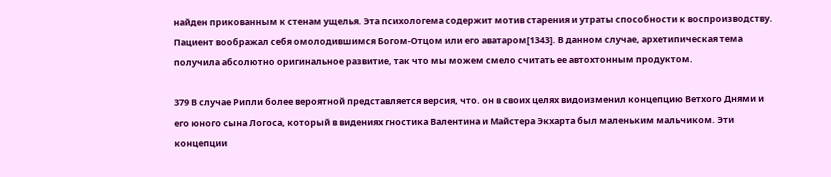найден прикованным к стенам ущелья. Эта психологема содержит мотив старения и утраты способности к воспроизводству. Пациент воображал себя омолодившимся Богом-Отцом или его аватаром[1343]. В данном случае, архетипическая тема получила абсолютно оригинальное развитие, так что мы можем смело считать ее автохтонным продуктом.

379 В случае Рипли более вероятной представляется версия, что. он в своих целях видоизменил концепцию Ветхого Днями и его юного сына Логоса, который в видениях гностика Валентина и Майстера Экхарта был маленьким мальчиком. Эти концепции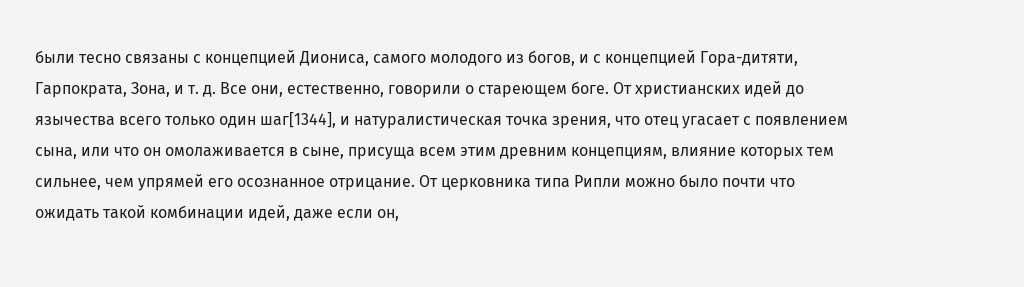были тесно связаны с концепцией Диониса, самого молодого из богов, и с концепцией Гора-дитяти, Гарпократа, Зона, и т. д. Все они, естественно, говорили о стареющем боге. От христианских идей до язычества всего только один шаг[1344], и натуралистическая точка зрения, что отец угасает с появлением сына, или что он омолаживается в сыне, присуща всем этим древним концепциям, влияние которых тем сильнее, чем упрямей его осознанное отрицание. От церковника типа Рипли можно было почти что ожидать такой комбинации идей, даже если он,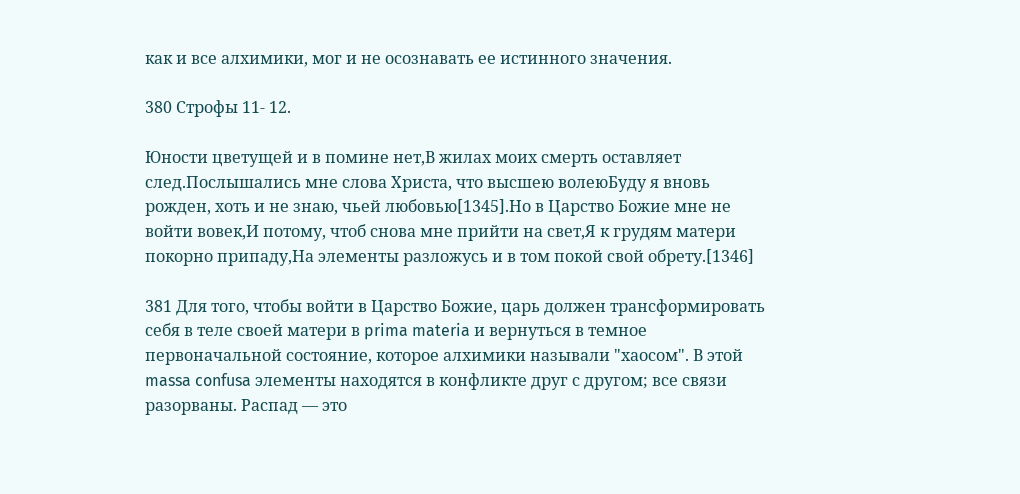как и все алхимики, мог и не осознавать ее истинного значения.

380 Строфы 11- 12.

Юности цветущей и в помине нет,В жилах моих смерть оставляет след.Послышались мне слова Христа, что высшею волеюБуду я вновь рожден, хоть и не знаю, чьей любовью[1345].Но в Царство Божие мне не войти вовек,И потому, чтоб снова мне прийти на свет,Я к грудям матери покорно припаду,На элементы разложусь и в том покой свой обрету.[1346]

381 Для того, чтобы войти в Царство Божие, царь должен трансформировать себя в теле своей матери в prima materia и вернуться в темное первоначальной состояние, которое алхимики называли "хаосом". В этой massa confusa элементы находятся в конфликте друг с другом; все связи разорваны. Распад — это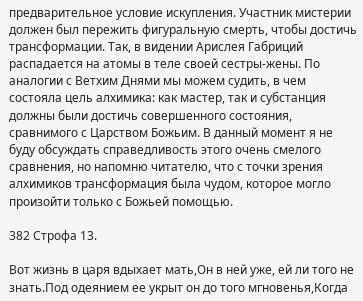предварительное условие искупления. Участник мистерии должен был пережить фигуральную смерть, чтобы достичь трансформации. Так, в видении Арислея Габриций распадается на атомы в теле своей сестры-жены. По аналогии с Ветхим Днями мы можем судить, в чем состояла цель алхимика: как мастер, так и субстанция должны были достичь совершенного состояния, сравнимого с Царством Божьим. В данный момент я не буду обсуждать справедливость этого очень смелого сравнения, но напомню читателю, что с точки зрения алхимиков трансформация была чудом, которое могло произойти только с Божьей помощью.

382 Строфа 13.

Вот жизнь в царя вдыхает мать,Он в ней уже, ей ли того не знать.Под одеянием ее укрыт он до того мгновенья,Когда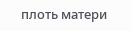плоть матери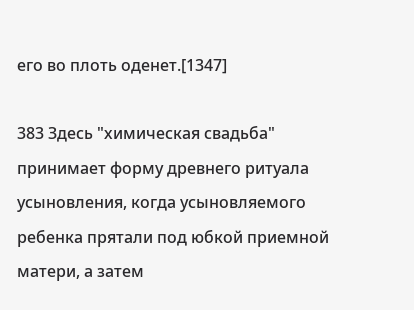его во плоть оденет.[1347]

383 Здесь "химическая свадьба" принимает форму древнего ритуала усыновления, когда усыновляемого ребенка прятали под юбкой приемной матери, а затем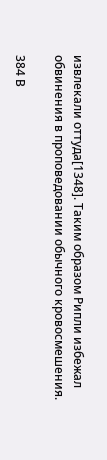извлекали оттуда[1348]. Таким образом Рипли избежал обвинения в проповедовании обычного кровосмешения.

384 В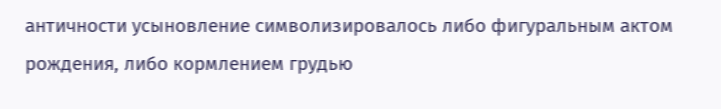античности усыновление символизировалось либо фигуральным актом рождения, либо кормлением грудью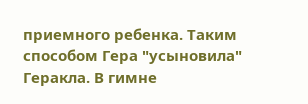приемного ребенка. Таким способом Гера "усыновила" Геракла. В гимне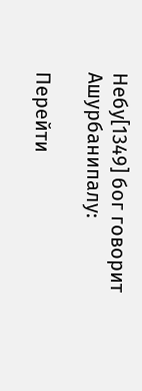Небу[1349] бог говорит Ашурбанипалу:

Перейти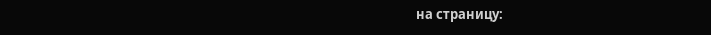на страницу: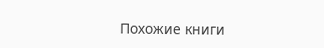Похожие книги